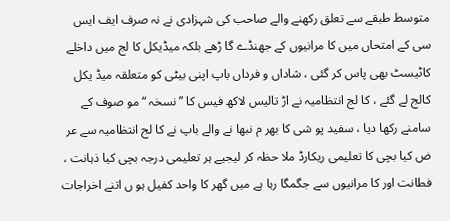متوسط طبقے سے تعلق رکھنے والے صاحب کی شہزادی نے نہ صرف ایف ایس سی کے امتحاں میں کا مرانیوں کے جھنڈے گا ڑھے بلکہ میڈیکل کا لج میں داخلے کاٹیسٹ بھی پاس کر گئی ، شاداں و فرداں باپ اپنی بیٹی کو متعلقہ میڈ یکل کالج لے گئے ، کا لج انتظامیہ نے اڑ تالیس لاکھ فیس کا ” نسخہ “ مو صوف کے سامنے رکھا دیا ، سفید پو شی کا بھر م نبھا نے والے باپ نے کا لج انتظامیہ سے عر ض کیا بچی کا تعلیمی ریکارڈ ملا حظہ کر لیجیے ہر تعلیمی درجہ بچی کیا ذہانت ، فطانت اور کا مرانیوں سے جگمگا رہا ہے میں گھر کا واحد کفیل ہو ں اتنے اخراجات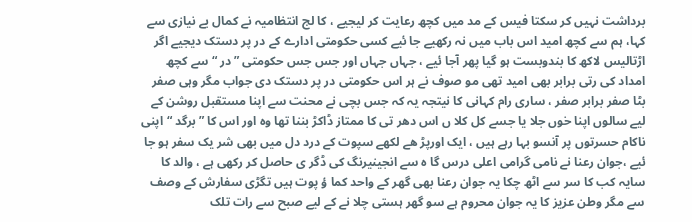برداشت نہیں کر سکتا فیس کے مد میں کچھ رعایت کر لیجیے ، کا لج انتظامیہ نے کمال بے نیازی سے کہا، ہم سے کچھ امید اس باب میں نہ رکھیے جا ئیے کسی حکومتی ادارے کے در پر دستک دیجیے اگر اڑتالیس لاکھ کا بندوبست ہو گیا پھر آجا ئیے ، جہاں جہاں اور جس جس حکومتی ” در “ سے کچھ امداد کی رتی برابر بھی امید تھی مو صوف نے ہر اس حکومتی در پر دستک دی جواب مگر وہی صفر بٹا صفر برابر صفر ، ساری رام کہانی کا نیتجہ یہ کہ جس بچی نے محنت سے اپنا مستقبل روشن کے لیے سالوں اپنا خوں جلا یا جسے کل کلا ں اس دھر تی کا ممتاز ڈاکڑ بننا تھا وہ اور اس کا ”برگد “اپنی ناکام حسرتوں پر آنسو بہا رہے ہیں ، ایک اورپڑ ھے لکھے سپوت کے درد دل میں بھی شر یک سفر ہو جا ئیے ،جوان رعنا نے نامی گرامی اعلی درس گا ہ سے انجینیرنگ کی ڈگر ی حاصل کر رکھی ہے ، والد کا سایہ کب کا سر سے اٹھ چکا یہ جوان رعنا بھی گھر کے واحد کما ؤ پوت ہیں تگڑی سفارش کے وصف سے مگر وطن عزیز کا یہ جوان محروم ہے سو گھر ہستی چلا نے کے لیے صبح سے رات تلک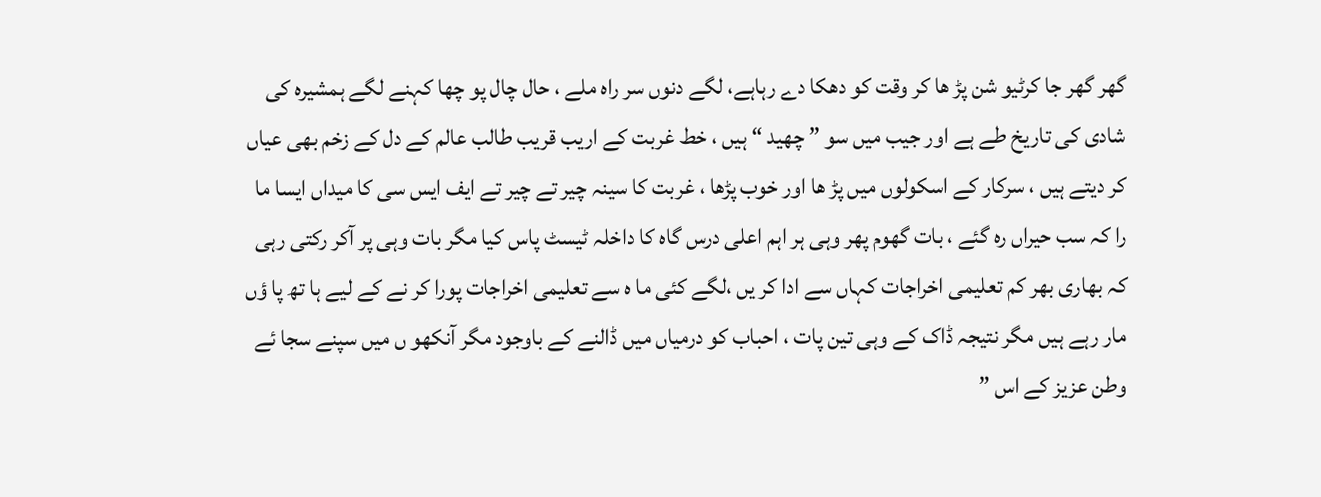گھر گھر جا کرٹیو شن پڑ ھا کر وقت کو دھکا دے رہاہے، لگے دنوں سر راہ ملے ، حال چال پو چھا کہنے لگے ہمشیرہ کی شادی کی تاریخ طے ہے اور جیب میں سو ” چھید “ ہیں ، خط غربت کے اریب قریب طالب عالم کے دل کے زخم بھی عیاں کر دیتے ہیں ، سرکار کے اسکولوں میں پڑ ھا اور خوب پڑھا ، غربت کا سینہ چیر تے چیر تے ایف ایس سی کا میداں ایسا ما را کہ سب حیراں رہ گئے ، بات گھوم پھر وہی ہر اہم اعلی درس گاہ کا داخلہ ٹیسٹ پاس کیا مگر بات وہی پر آکر رکتی رہی کہ بھاری بھر کم تعلیمی اخراجات کہاں سے ادا کر یں ،لگے کئی ما ہ سے تعلیمی اخراجات پورا کر نے کے لیے ہا تھ پا ؤں مار رہے ہیں مگر نتیجہ ڈاک کے وہی تین پات ، احباب کو درمیاں میں ڈالنے کے باوجود مگر آنکھو ں میں سپنے سجا ئے وطن عزیز کے اس ”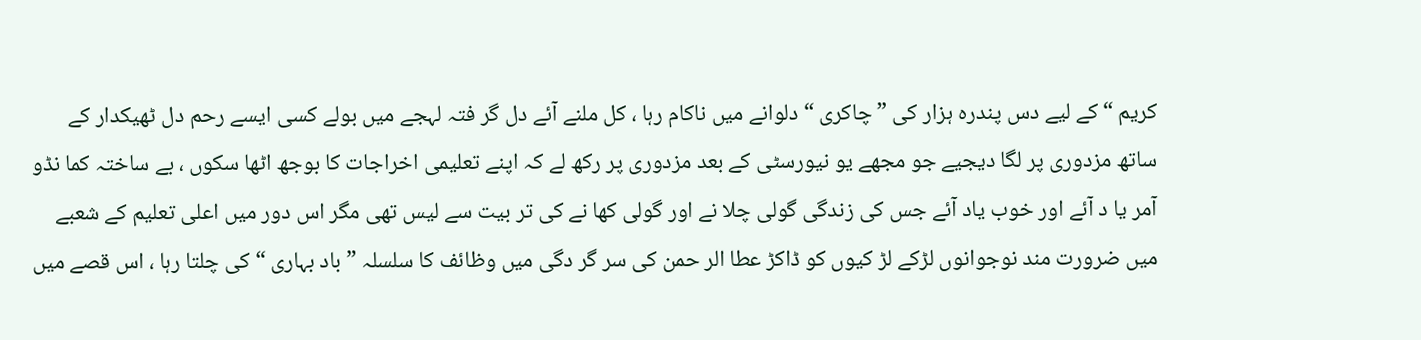کریم “ کے لیے دس پندرہ ہزار کی ” چاکری “ دلوانے میں ناکام رہا ، کل ملنے آئے دل گر فتہ لہجے میں بولے کسی ایسے رحم دل ٹھیکدار کے ساتھ مزدوری پر لگا دیجیے جو مجھے یو نیورسٹی کے بعد مزدوری پر رکھ لے کہ اپنے تعلیمی اخراجات کا بوجھ اٹھا سکوں ، بے ساختہ کما نڈو آمر یا د آئے اور خوب یاد آئے جس کی زندگی گولی چلا نے اور گولی کھا نے کی تر بیت سے لیس تھی مگر اس دور میں اعلی تعلیم کے شعبے میں ضرورت مند نوجوانوں لڑکے لڑ کیوں کو ڈاکڑ عطا الر حمن کی سر گر دگی میں وظائف کا سلسلہ ” باد بہاری “ کی چلتا رہا ، اس قصے میں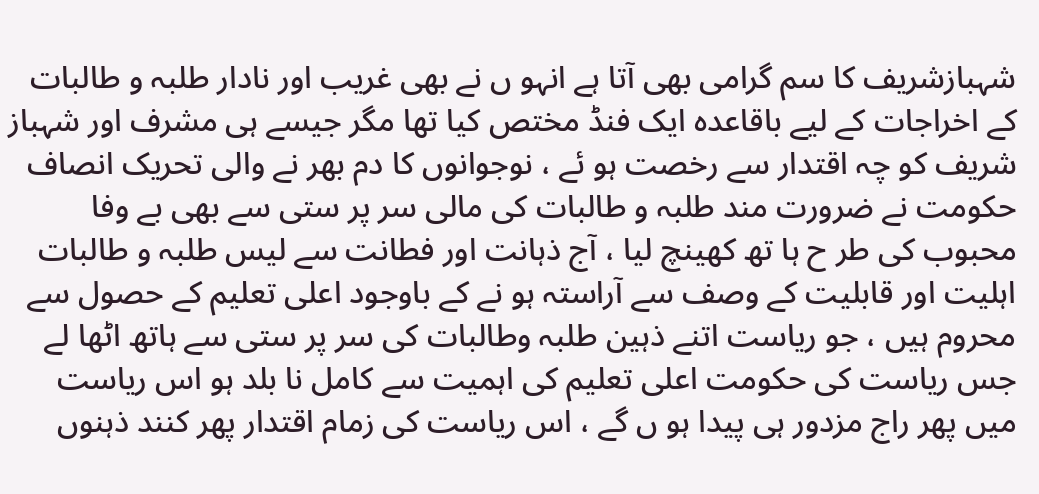شہبازشریف کا سم گرامی بھی آتا ہے انہو ں نے بھی غریب اور نادار طلبہ و طالبات کے اخراجات کے لیے باقاعدہ ایک فنڈ مختص کیا تھا مگر جیسے ہی مشرف اور شہباز شریف کو چہ اقتدار سے رخصت ہو ئے ، نوجوانوں کا دم بھر نے والی تحریک انصاف حکومت نے ضرورت مند طلبہ و طالبات کی مالی سر پر ستی سے بھی بے وفا محبوب کی طر ح ہا تھ کھینچ لیا ، آج ذہانت اور فطانت سے لیس طلبہ و طالبات اہلیت اور قابلیت کے وصف سے آراستہ ہو نے کے باوجود اعلی تعلیم کے حصول سے محروم ہیں ، جو ریاست اتنے ذہین طلبہ وطالبات کی سر پر ستی سے ہاتھ اٹھا لے جس ریاست کی حکومت اعلی تعلیم کی اہمیت سے کامل نا بلد ہو اس ریاست میں پھر راج مزدور ہی پیدا ہو ں گے ، اس ریاست کی زمام اقتدار پھر کنند ذہنوں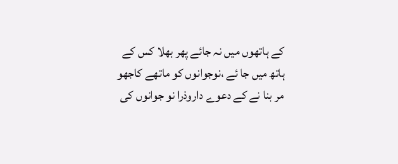کے ہاتھوں میں نہ جائے پھر بھلا کس کے ہاتھ میں جا ئے ،نوجوانوں کو ماتھے کاجھو مر بنا نے کے دعوے داروذرا نو جوانوں کی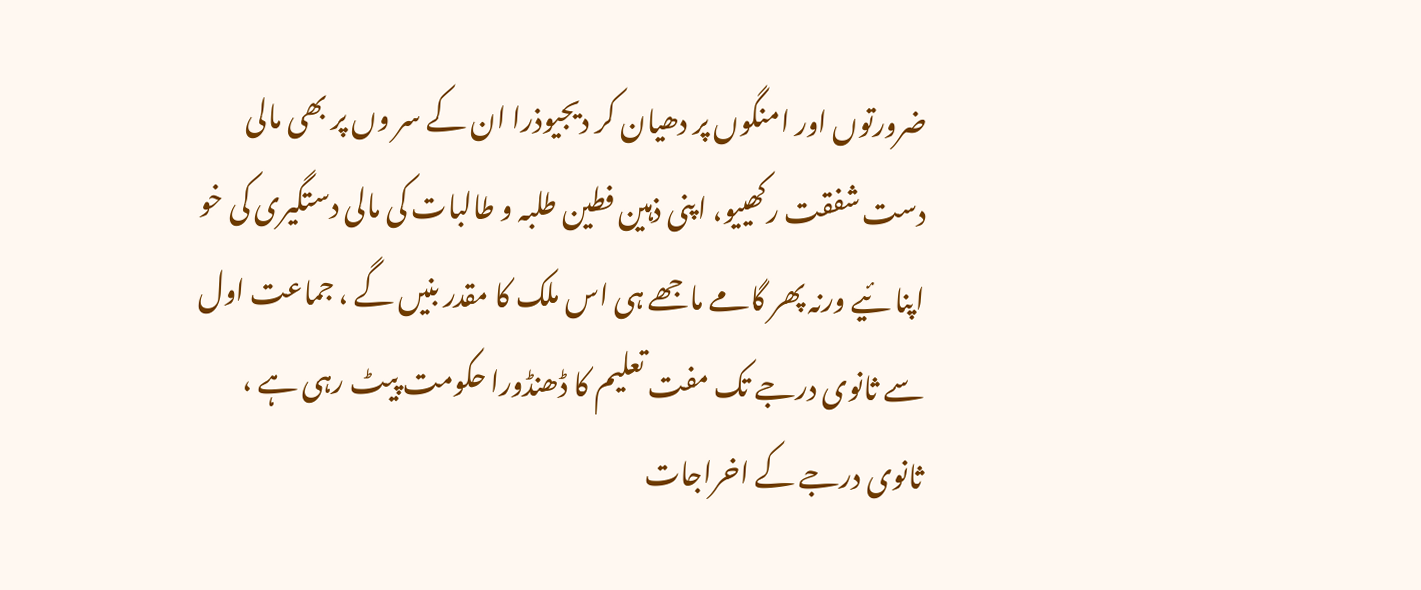ضرورتوں اور امنگوں پر دھیان کر دیجیوذرا ان کے سر وں پر بھی مالی دست شفقت رکھییو، اپنی ذہین فطین طلبہ و طالبات کی مالی دستگیری کی خو اپنا ئیے ورنہ پھر گامے ماجھے ہی اس ملک کا مقدر بنیں گے ، جماعت اول سے ثانوی درجے تک مفت تعلیم کا ڈھنڈورا حکومت پیٹ رہی ہے ، ثانوی درجے کے اخراجات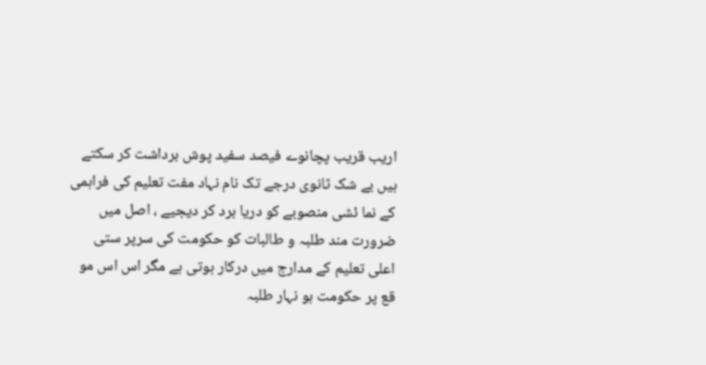اریب قریب پچانوے فیصد سفید پوش برداشت کر سکتے ہیں بے شک ثانوی درجے تک نام نہاد مفت تعلیم کی فراہمی کے نما ئشی منصوبے کو دریا برد کر دیجیے ، اصل میں ضرورت مند طلبہ و طالبات کو حکومت کی سرپر ستی اعلی تعلیم کے مدارج میں درکار ہوتی ہے مگر اس اس مو قع پر حکومت ہو نہار طلبہ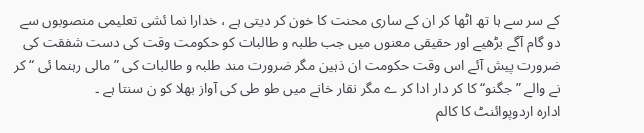کے سر سے ہا تھ اٹھا کر ان کے ساری محنت کا خون کر دیتی ہے ، خدارا نما ئشی تعلیمی منصوبوں سے دو گام آگے بڑھیے اور حقیقی معنوں میں جب طلبہ و طالبات کو حکومت وقت کی دست شفقت کی ضرورت پیش آئے اس وقت حکومت ان ذہین مگر ضرورت مند طلبہ و طالبات کی ” مالی رہنما ئی “ کر نے والے ” جگنو“ کا کر دار ادا کر ے مگر نقار خانے میں طو طی کی آواز بھلا کو ن سنتا ہے ۔
ادارہ اردوپوائنٹ کا کالم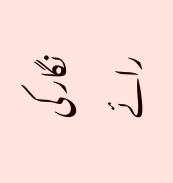نگار کی رائے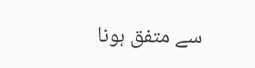سے متفق ہونا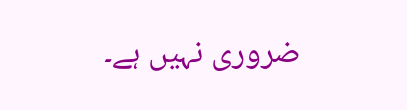ضروری نہیں ہے۔